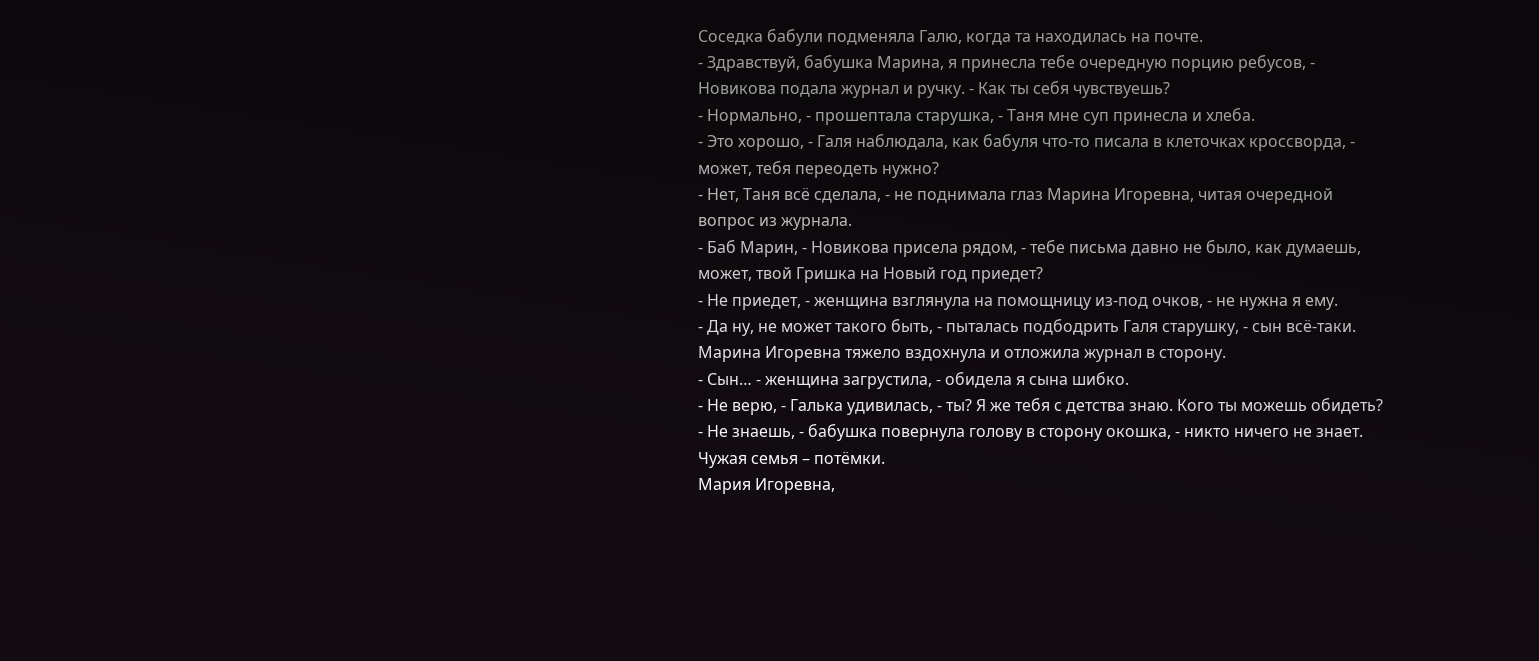Соседка бабули подменяла Галю, когда та находилась на почте.
- Здравствуй, бабушка Марина, я принесла тебе очередную порцию ребусов, - Новикова подала журнал и ручку. - Как ты себя чувствуешь?
- Нормально, - прошептала старушка, - Таня мне суп принесла и хлеба.
- Это хорошо, - Галя наблюдала, как бабуля что-то писала в клеточках кроссворда, - может, тебя переодеть нужно?
- Нет, Таня всё сделала, - не поднимала глаз Марина Игоревна, читая очередной вопрос из журнала.
- Баб Марин, - Новикова присела рядом, - тебе письма давно не было, как думаешь, может, твой Гришка на Новый год приедет?
- Не приедет, - женщина взглянула на помощницу из-под очков, - не нужна я ему.
- Да ну, не может такого быть, - пыталась подбодрить Галя старушку, - сын всё-таки.
Марина Игоревна тяжело вздохнула и отложила журнал в сторону.
- Сын… - женщина загрустила, - обидела я сына шибко.
- Не верю, - Галька удивилась, - ты? Я же тебя с детства знаю. Кого ты можешь обидеть?
- Не знаешь, - бабушка повернула голову в сторону окошка, - никто ничего не знает. Чужая семья – потёмки.
Мария Игоревна,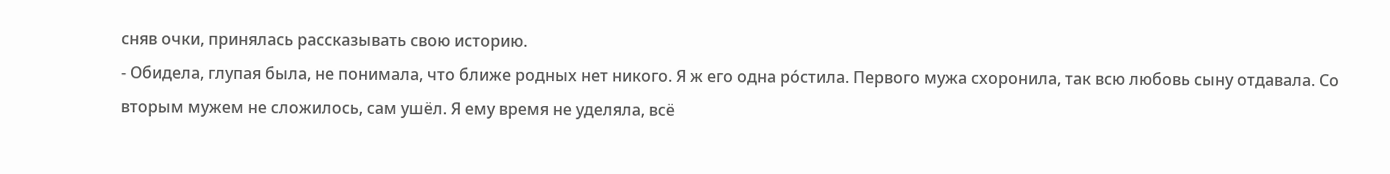сняв очки, принялась рассказывать свою историю.
- Обидела, глупая была, не понимала, что ближе родных нет никого. Я ж его одна ро́стила. Первого мужа схоронила, так всю любовь сыну отдавала. Со вторым мужем не сложилось, сам ушёл. Я ему время не уделяла, всё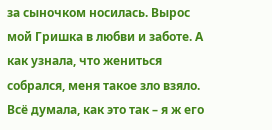за сыночком носилась. Вырос мой Гришка в любви и заботе. А как узнала, что жениться собрался, меня такое зло взяло. Всё думала, как это так – я ж его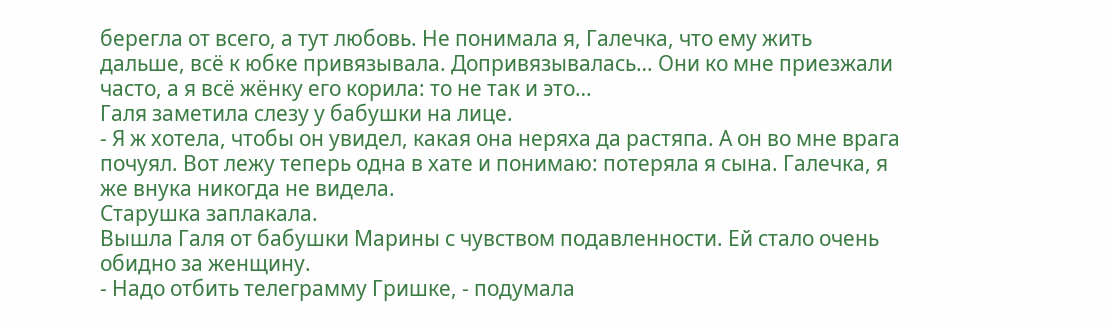берегла от всего, а тут любовь. Не понимала я, Галечка, что ему жить дальше, всё к юбке привязывала. Допривязывалась… Они ко мне приезжали часто, а я всё жёнку его корила: то не так и это…
Галя заметила слезу у бабушки на лице.
- Я ж хотела, чтобы он увидел, какая она неряха да растяпа. А он во мне врага почуял. Вот лежу теперь одна в хате и понимаю: потеряла я сына. Галечка, я же внука никогда не видела.
Старушка заплакала.
Вышла Галя от бабушки Марины с чувством подавленности. Ей стало очень обидно за женщину.
- Надо отбить телеграмму Гришке, - подумала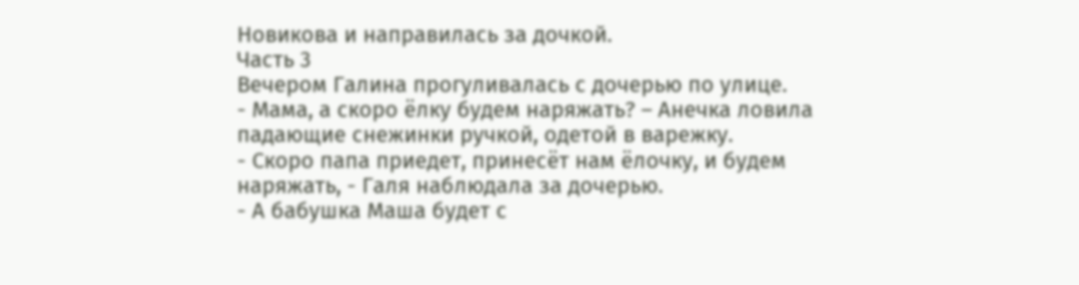Новикова и направилась за дочкой.
Часть 3
Вечером Галина прогуливалась с дочерью по улице.
- Мама, а скоро ёлку будем наряжать? – Анечка ловила падающие снежинки ручкой, одетой в варежку.
- Скоро папа приедет, принесёт нам ёлочку, и будем наряжать, - Галя наблюдала за дочерью.
- А бабушка Маша будет с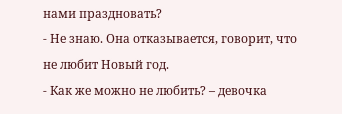нами праздновать?
- Не знаю. Она отказывается, говорит, что не любит Новый год.
- Как же можно не любить? – девочка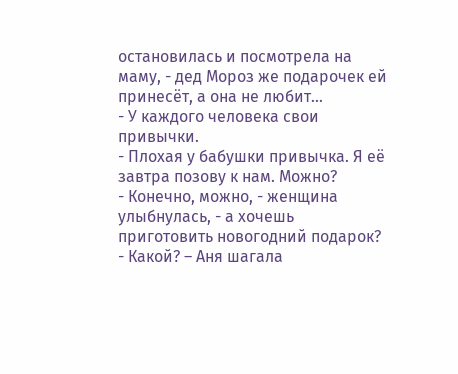остановилась и посмотрела на маму, - дед Мороз же подарочек ей принесёт, а она не любит…
- У каждого человека свои привычки.
- Плохая у бабушки привычка. Я её завтра позову к нам. Можно?
- Конечно, можно, - женщина улыбнулась, - а хочешь приготовить новогодний подарок?
- Какой? – Аня шагала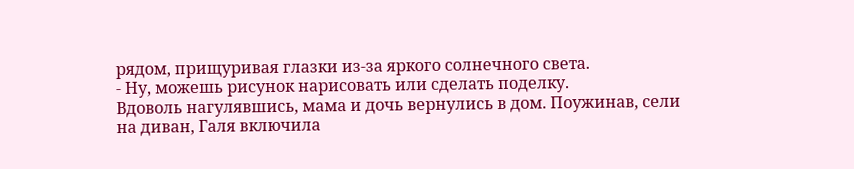рядом, прищуривая глазки из-за яркого солнечного света.
- Ну, можешь рисунок нарисовать или сделать поделку.
Вдоволь нагулявшись, мама и дочь вернулись в дом. Поужинав, сели на диван, Галя включила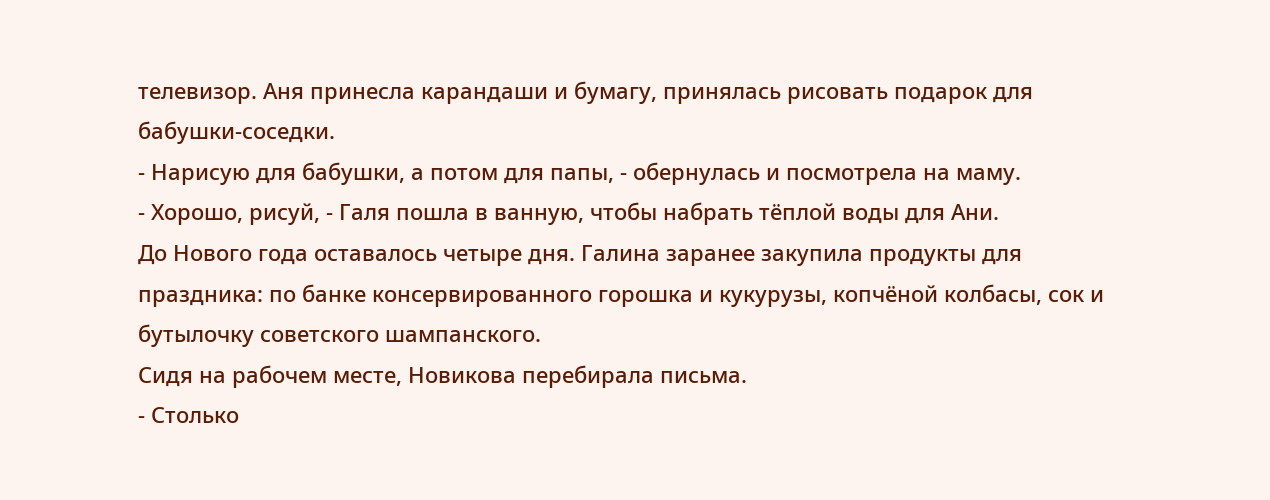телевизор. Аня принесла карандаши и бумагу, принялась рисовать подарок для бабушки-соседки.
- Нарисую для бабушки, а потом для папы, - обернулась и посмотрела на маму.
- Хорошо, рисуй, - Галя пошла в ванную, чтобы набрать тёплой воды для Ани.
До Нового года оставалось четыре дня. Галина заранее закупила продукты для праздника: по банке консервированного горошка и кукурузы, копчёной колбасы, сок и бутылочку советского шампанского.
Сидя на рабочем месте, Новикова перебирала письма.
- Столько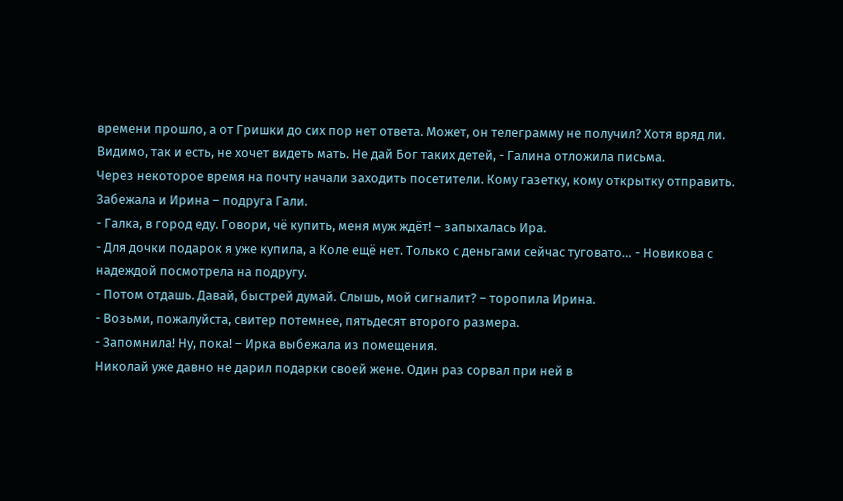времени прошло, а от Гришки до сих пор нет ответа. Может, он телеграмму не получил? Хотя вряд ли. Видимо, так и есть, не хочет видеть мать. Не дай Бог таких детей, - Галина отложила письма.
Через некоторое время на почту начали заходить посетители. Кому газетку, кому открытку отправить. Забежала и Ирина – подруга Гали.
- Галка, в город еду. Говори, чё купить, меня муж ждёт! – запыхалась Ира.
- Для дочки подарок я уже купила, а Коле ещё нет. Только с деньгами сейчас туговато… - Новикова с надеждой посмотрела на подругу.
- Потом отдашь. Давай, быстрей думай. Слышь, мой сигналит? – торопила Ирина.
- Возьми, пожалуйста, свитер потемнее, пятьдесят второго размера.
- Запомнила! Ну, пока! – Ирка выбежала из помещения.
Николай уже давно не дарил подарки своей жене. Один раз сорвал при ней в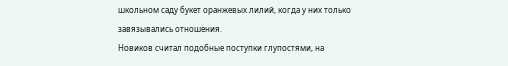школьном саду букет оранжевых лилий, когда у них только завязывались отношения.
Новиков считал подобные поступки глупостями, на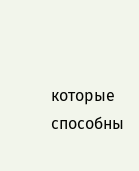которые способны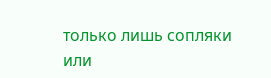только лишь сопляки или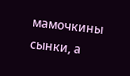мамочкины сынки, а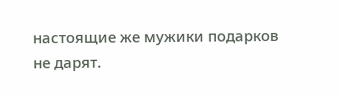настоящие же мужики подарков не дарят.